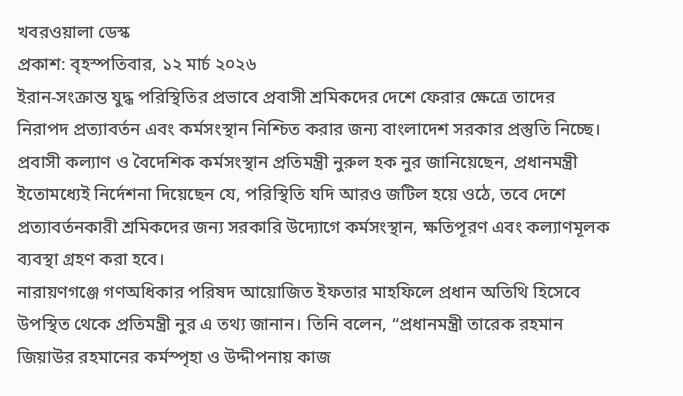খবরওয়ালা ডেস্ক
প্রকাশ: বৃহস্পতিবার, ১২ মার্চ ২০২৬
ইরান-সংক্রান্ত যুদ্ধ পরিস্থিতির প্রভাবে প্রবাসী শ্রমিকদের দেশে ফেরার ক্ষেত্রে তাদের নিরাপদ প্রত্যাবর্তন এবং কর্মসংস্থান নিশ্চিত করার জন্য বাংলাদেশ সরকার প্রস্তুতি নিচ্ছে। প্রবাসী কল্যাণ ও বৈদেশিক কর্মসংস্থান প্রতিমন্ত্রী নুরুল হক নুর জানিয়েছেন, প্রধানমন্ত্রী ইতোমধ্যেই নির্দেশনা দিয়েছেন যে, পরিস্থিতি যদি আরও জটিল হয়ে ওঠে, তবে দেশে প্রত্যাবর্তনকারী শ্রমিকদের জন্য সরকারি উদ্যোগে কর্মসংস্থান, ক্ষতিপূরণ এবং কল্যাণমূলক ব্যবস্থা গ্রহণ করা হবে।
নারায়ণগঞ্জে গণঅধিকার পরিষদ আয়োজিত ইফতার মাহফিলে প্রধান অতিথি হিসেবে উপস্থিত থেকে প্রতিমন্ত্রী নুর এ তথ্য জানান। তিনি বলেন, “প্রধানমন্ত্রী তারেক রহমান জিয়াউর রহমানের কর্মস্পৃহা ও উদ্দীপনায় কাজ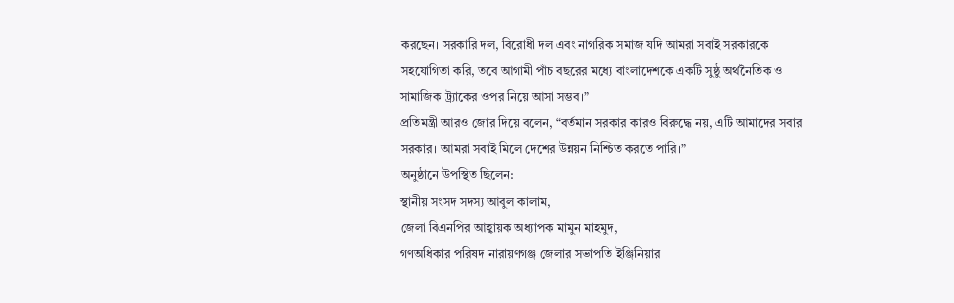করছেন। সরকারি দল, বিরোধী দল এবং নাগরিক সমাজ যদি আমরা সবাই সরকারকে সহযোগিতা করি, তবে আগামী পাঁচ বছরের মধ্যে বাংলাদেশকে একটি সুষ্ঠু অর্থনৈতিক ও সামাজিক ট্র্যাকের ওপর নিয়ে আসা সম্ভব।”
প্রতিমন্ত্রী আরও জোর দিয়ে বলেন, “বর্তমান সরকার কারও বিরুদ্ধে নয়, এটি আমাদের সবার সরকার। আমরা সবাই মিলে দেশের উন্নয়ন নিশ্চিত করতে পারি।”
অনুষ্ঠানে উপস্থিত ছিলেন:
স্থানীয় সংসদ সদস্য আবুল কালাম,
জেলা বিএনপির আহ্বায়ক অধ্যাপক মামুন মাহমুদ,
গণঅধিকার পরিষদ নারায়ণগঞ্জ জেলার সভাপতি ইঞ্জিনিয়ার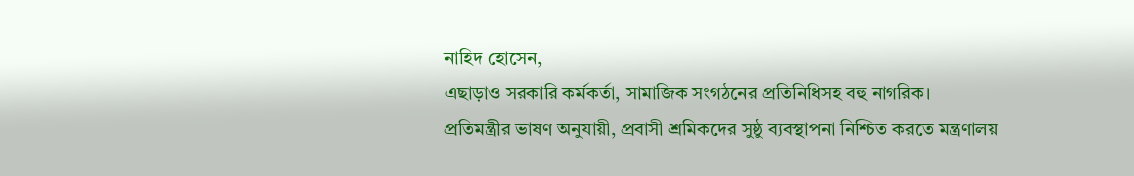নাহিদ হোসেন,
এছাড়াও সরকারি কর্মকর্তা, সামাজিক সংগঠনের প্রতিনিধিসহ বহু নাগরিক।
প্রতিমন্ত্রীর ভাষণ অনুযায়ী, প্রবাসী শ্রমিকদের সুষ্ঠু ব্যবস্থাপনা নিশ্চিত করতে মন্ত্রণালয়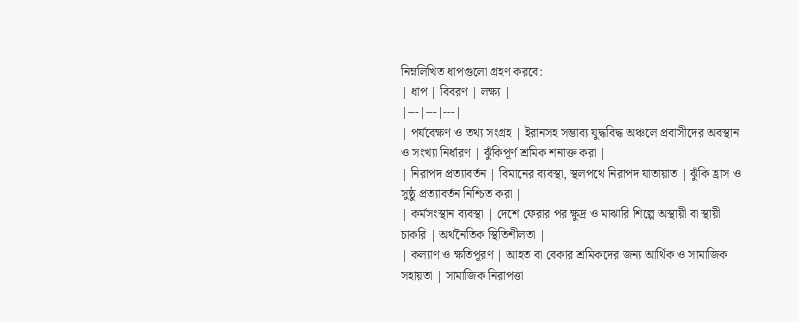নিম্নলিখিত ধাপগুলো গ্রহণ করবে:
| ধাপ | বিবরণ | লক্ষ্য |
|---|---|---|
| পর্যবেক্ষণ ও তথ্য সংগ্রহ | ইরানসহ সম্ভাব্য যুদ্ধবিদ্ধ অঞ্চলে প্রবাসীদের অবস্থান ও সংখ্যা নির্ধারণ | ঝুঁকিপূর্ণ শ্রমিক শনাক্ত করা |
| নিরাপদ প্রত্যাবর্তন | বিমানের ব্যবস্থা, স্থলপথে নিরাপদ যাতায়াত | ঝুঁকি হ্রাস ও সুষ্ঠু প্রত্যাবর্তন নিশ্চিত করা |
| কর্মসংস্থান ব্যবস্থা | দেশে ফেরার পর ক্ষুদ্র ও মাঝারি শিল্পে অস্থায়ী বা স্থায়ী চাকরি | অর্থনৈতিক স্থিতিশীলতা |
| কল্যাণ ও ক্ষতিপূরণ | আহত বা বেকার শ্রমিকদের জন্য আর্থিক ও সামাজিক সহায়তা | সামাজিক নিরাপত্তা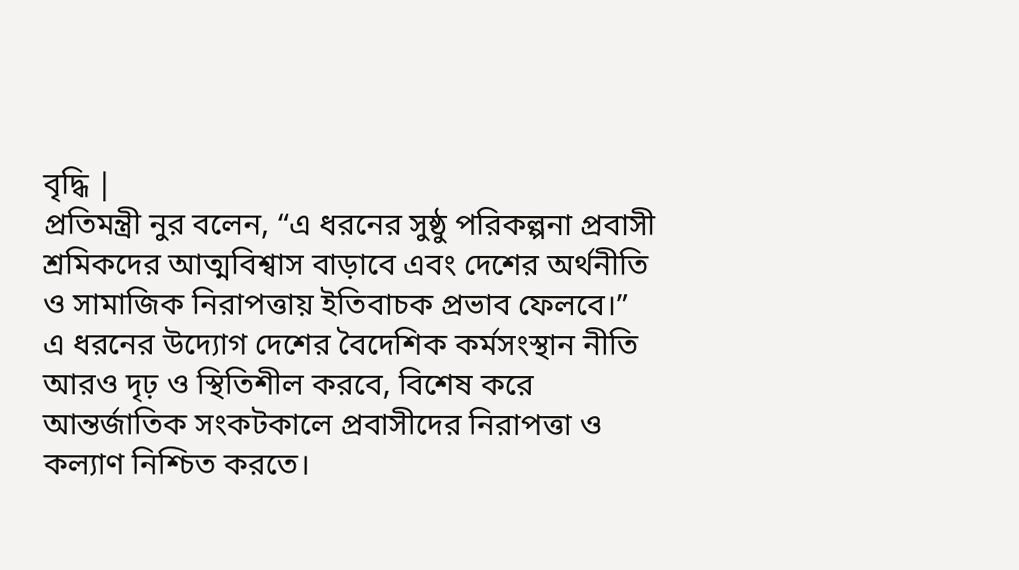বৃদ্ধি |
প্রতিমন্ত্রী নুর বলেন, “এ ধরনের সুষ্ঠু পরিকল্পনা প্রবাসী শ্রমিকদের আত্মবিশ্বাস বাড়াবে এবং দেশের অর্থনীতি ও সামাজিক নিরাপত্তায় ইতিবাচক প্রভাব ফেলবে।”
এ ধরনের উদ্যোগ দেশের বৈদেশিক কর্মসংস্থান নীতি আরও দৃঢ় ও স্থিতিশীল করবে, বিশেষ করে আন্তর্জাতিক সংকটকালে প্রবাসীদের নিরাপত্তা ও কল্যাণ নিশ্চিত করতে।